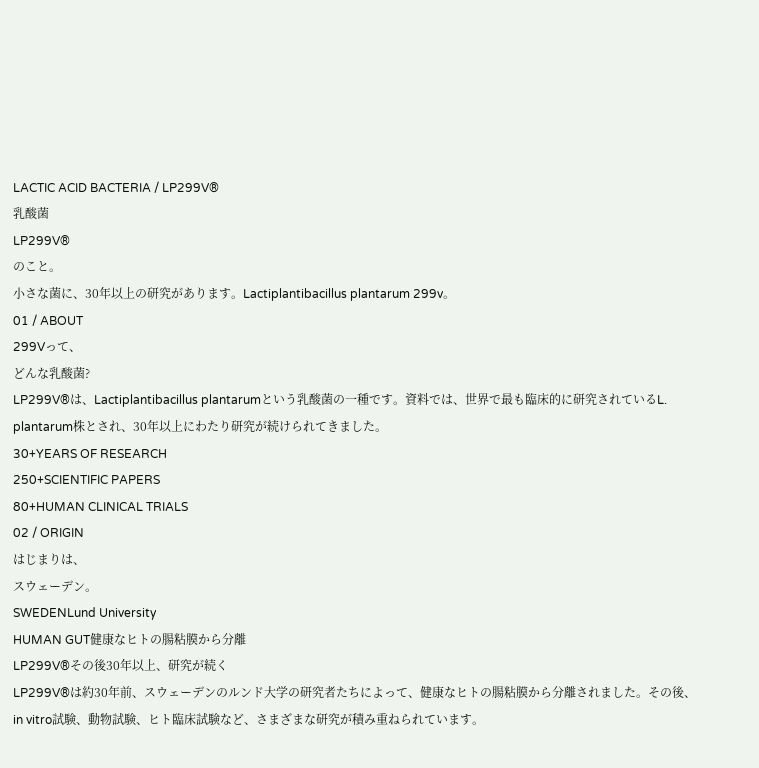LACTIC ACID BACTERIA / LP299V®
乳酸菌
LP299V®
のこと。
小さな菌に、30年以上の研究があります。Lactiplantibacillus plantarum 299v。
01 / ABOUT
299Vって、
どんな乳酸菌?
LP299V®は、Lactiplantibacillus plantarumという乳酸菌の一種です。資料では、世界で最も臨床的に研究されているL. plantarum株とされ、30年以上にわたり研究が続けられてきました。
30+YEARS OF RESEARCH
250+SCIENTIFIC PAPERS
80+HUMAN CLINICAL TRIALS
02 / ORIGIN
はじまりは、
スウェーデン。
SWEDENLund University
HUMAN GUT健康なヒトの腸粘膜から分離
LP299V®その後30年以上、研究が続く
LP299V®は約30年前、スウェーデンのルンド大学の研究者たちによって、健康なヒトの腸粘膜から分離されました。その後、in vitro試験、動物試験、ヒト臨床試験など、さまざまな研究が積み重ねられています。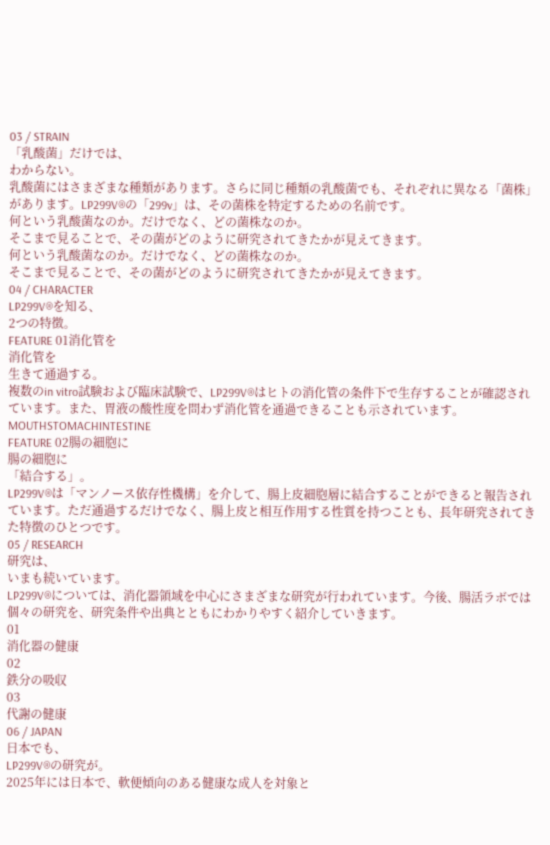03 / STRAIN
「乳酸菌」だけでは、
わからない。
乳酸菌にはさまざまな種類があります。さらに同じ種類の乳酸菌でも、それぞれに異なる「菌株」があります。LP299V®の「299v」は、その菌株を特定するための名前です。
何という乳酸菌なのか。だけでなく、どの菌株なのか。
そこまで見ることで、その菌がどのように研究されてきたかが見えてきます。
何という乳酸菌なのか。だけでなく、どの菌株なのか。
そこまで見ることで、その菌がどのように研究されてきたかが見えてきます。
04 / CHARACTER
LP299V®を知る、
2つの特徴。
FEATURE 01消化管を
消化管を
生きて通過する。
複数のin vitro試験および臨床試験で、LP299V®はヒトの消化管の条件下で生存することが確認されています。また、胃液の酸性度を問わず消化管を通過できることも示されています。
MOUTHSTOMACHINTESTINE
FEATURE 02腸の細胞に
腸の細胞に
「結合する」。
LP299V®は「マンノース依存性機構」を介して、腸上皮細胞層に結合することができると報告されています。ただ通過するだけでなく、腸上皮と相互作用する性質を持つことも、長年研究されてきた特徴のひとつです。
05 / RESEARCH
研究は、
いまも続いています。
LP299V®については、消化器領域を中心にさまざまな研究が行われています。今後、腸活ラボでは個々の研究を、研究条件や出典とともにわかりやすく紹介していきます。
01
消化器の健康
02
鉄分の吸収
03
代謝の健康
06 / JAPAN
日本でも、
LP299V®の研究が。
2025年には日本で、軟便傾向のある健康な成人を対象と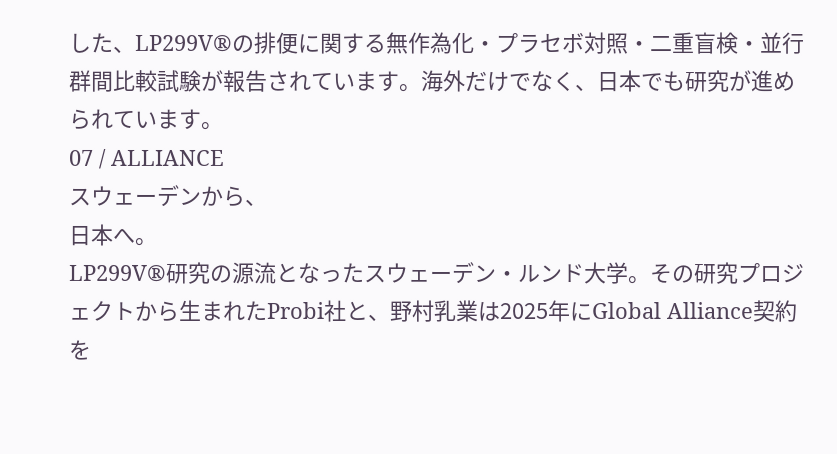した、LP299V®の排便に関する無作為化・プラセボ対照・二重盲検・並行群間比較試験が報告されています。海外だけでなく、日本でも研究が進められています。
07 / ALLIANCE
スウェーデンから、
日本へ。
LP299V®研究の源流となったスウェーデン・ルンド大学。その研究プロジェクトから生まれたProbi社と、野村乳業は2025年にGlobal Alliance契約を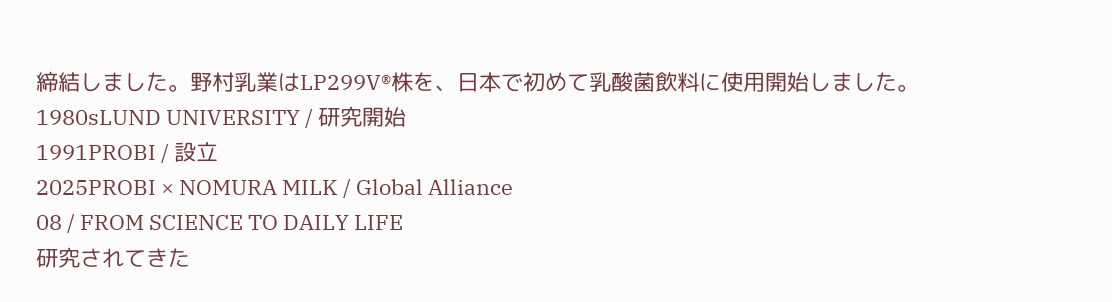締結しました。野村乳業はLP299V®株を、日本で初めて乳酸菌飲料に使用開始しました。
1980sLUND UNIVERSITY / 研究開始
1991PROBI / 設立
2025PROBI × NOMURA MILK / Global Alliance
08 / FROM SCIENCE TO DAILY LIFE
研究されてきた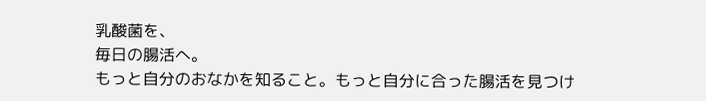乳酸菌を、
毎日の腸活へ。
もっと自分のおなかを知ること。もっと自分に合った腸活を見つけ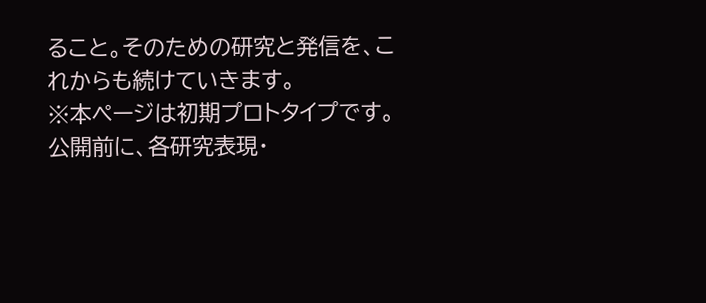ること。そのための研究と発信を、これからも続けていきます。
※本ページは初期プロトタイプです。公開前に、各研究表現・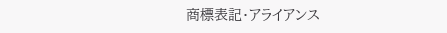商標表記・アライアンス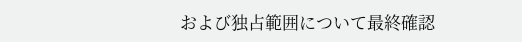および独占範囲について最終確認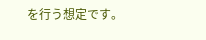を行う想定です。